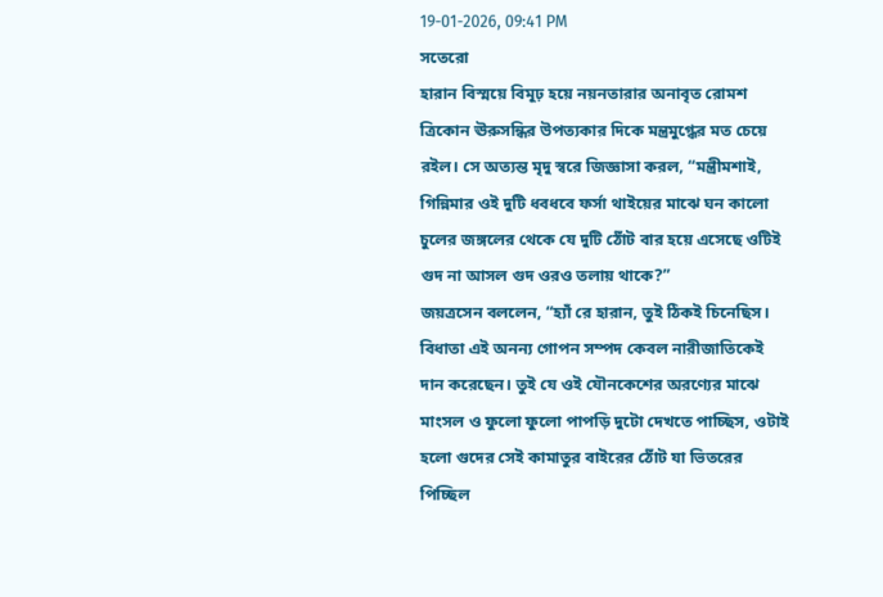19-01-2026, 09:41 PM
সতেরো
হারান বিস্ময়ে বিমূঢ় হয়ে নয়নতারার অনাবৃত রোমশ ত্রিকোন ঊরুসন্ধির উপত্যকার দিকে মন্ত্রমুগ্ধের মত চেয়ে রইল। সে অত্যন্ত মৃদু স্বরে জিজ্ঞাসা করল, “মন্ত্রীমশাই, গিন্নিমার ওই দুটি ধবধবে ফর্সা থাইয়ের মাঝে ঘন কালো চুলের জঙ্গলের থেকে যে দুটি ঠোঁট বার হয়ে এসেছে ওটিই গুদ না আসল গুদ ওরও তলায় থাকে?”
জয়ত্রসেন বললেন, “হ্যাঁ রে হারান, তুই ঠিকই চিনেছিস। বিধাতা এই অনন্য গোপন সম্পদ কেবল নারীজাতিকেই দান করেছেন। তুই যে ওই যৌনকেশের অরণ্যের মাঝে মাংসল ও ফুলো ফুলো পাপড়ি দুটো দেখতে পাচ্ছিস, ওটাই হলো গুদের সেই কামাতুর বাইরের ঠোঁট যা ভিতরের পিচ্ছিল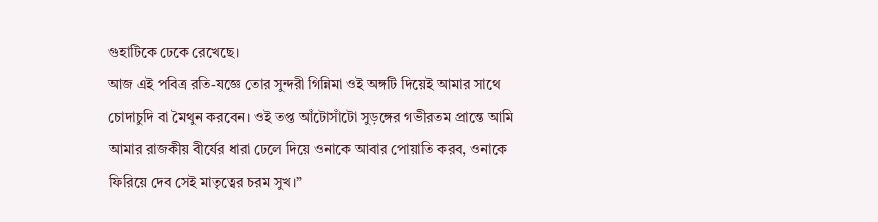গুহাটিকে ঢেকে রেখেছে।
আজ এই পবিত্র রতি-যজ্ঞে তোর সুন্দরী গিন্নিমা ওই অঙ্গটি দিয়েই আমার সাথে চোদাচুদি বা মৈথুন করবেন। ওই তপ্ত আঁটোসাঁটো সুড়ঙ্গের গভীরতম প্রান্তে আমি আমার রাজকীয় বীর্যের ধারা ঢেলে দিয়ে ওনাকে আবার পোয়াতি করব, ওনাকে ফিরিয়ে দেব সেই মাতৃত্বের চরম সুখ।”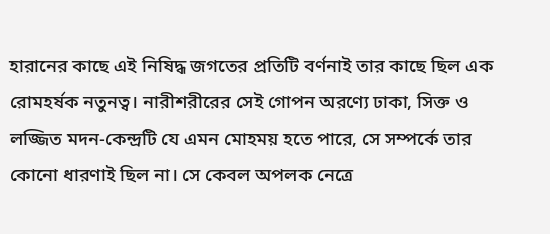হারানের কাছে এই নিষিদ্ধ জগতের প্রতিটি বর্ণনাই তার কাছে ছিল এক রোমহর্ষক নতুনত্ব। নারীশরীরের সেই গোপন অরণ্যে ঢাকা, সিক্ত ও লজ্জিত মদন-কেন্দ্রটি যে এমন মোহময় হতে পারে, সে সম্পর্কে তার কোনো ধারণাই ছিল না। সে কেবল অপলক নেত্রে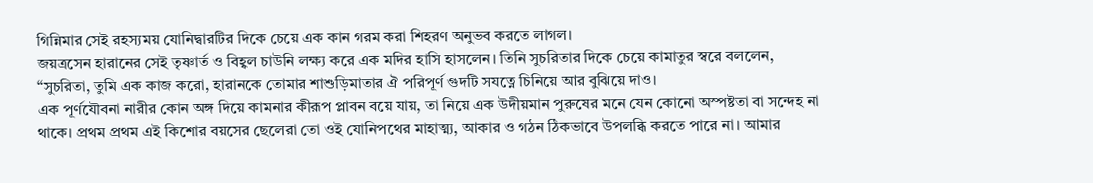গিন্নিমার সেই রহস্যময় যোনিদ্বারটির দিকে চেয়ে এক কান গরম করা শিহরণ অনুভব করতে লাগল।
জয়ত্রসেন হারানের সেই তৃষ্ণার্ত ও বিহ্বল চাউনি লক্ষ্য করে এক মদির হাসি হাসলেন। তিনি সুচরিতার দিকে চেয়ে কামাতুর স্বরে বললেন, “সুচরিতা, তুমি এক কাজ করো, হারানকে তোমার শাশুড়িমাতার ঐ পরিপূর্ণ গুদটি সযত্নে চিনিয়ে আর বুঝিয়ে দাও।
এক পূর্ণযৌবনা নারীর কোন অঙ্গ দিয়ে কামনার কীরূপ প্লাবন বয়ে যায়, তা নিয়ে এক উদীয়মান পুরুষের মনে যেন কোনো অস্পষ্টতা বা সন্দেহ না থাকে। প্রথম প্রথম এই কিশোর বয়সের ছেলেরা তো ওই যোনিপথের মাহাত্ম্য, আকার ও গঠন ঠিকভাবে উপলব্ধি করতে পারে না। আমার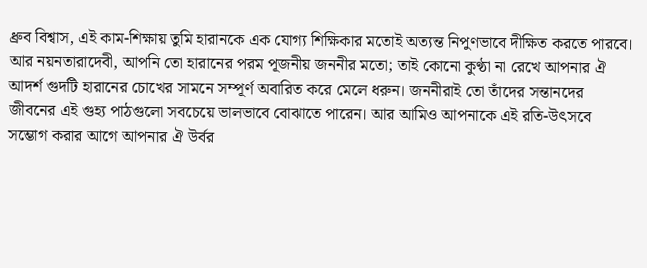ধ্রুব বিশ্বাস, এই কাম-শিক্ষায় তুমি হারানকে এক যোগ্য শিক্ষিকার মতোই অত্যন্ত নিপুণভাবে দীক্ষিত করতে পারবে।
আর নয়নতারাদেবী, আপনি তো হারানের পরম পূজনীয় জননীর মতো; তাই কোনো কুণ্ঠা না রেখে আপনার ঐ আদর্শ গুদটি হারানের চোখের সামনে সম্পূর্ণ অবারিত করে মেলে ধরুন। জননীরাই তো তাঁদের সন্তানদের জীবনের এই গুহ্য পাঠগুলো সবচেয়ে ভালভাবে বোঝাতে পারেন। আর আমিও আপনাকে এই রতি-উৎসবে সম্ভোগ করার আগে আপনার ঐ উর্বর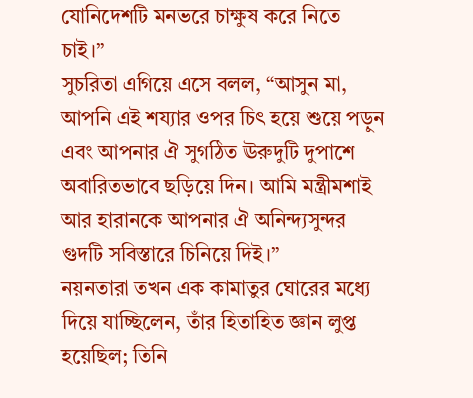যোনিদেশটি মনভরে চাক্ষুষ করে নিতে চাই।”
সুচরিতা এগিয়ে এসে বলল, “আসুন মা, আপনি এই শয্যার ওপর চিৎ হয়ে শুয়ে পড়ুন এবং আপনার ঐ সুগঠিত ঊরুদুটি দুপাশে অবারিতভাবে ছড়িয়ে দিন। আমি মন্ত্রীমশাই আর হারানকে আপনার ঐ অনিন্দ্যসুন্দর গুদটি সবিস্তারে চিনিয়ে দিই।”
নয়নতারা তখন এক কামাতুর ঘোরের মধ্যে দিয়ে যাচ্ছিলেন, তাঁর হিতাহিত জ্ঞান লুপ্ত হয়েছিল; তিনি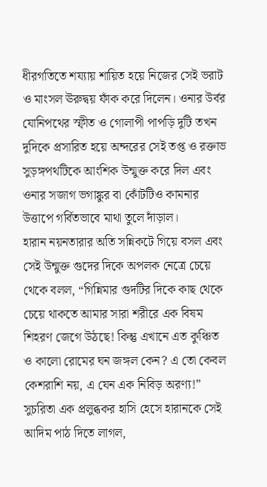ধীরগতিতে শয্যায় শায়িত হয়ে নিজের সেই ভরাট ও মাংসল ঊরুদ্বয় ফাঁক করে দিলেন। ওনার উর্বর যোনিপথের স্ফীত ও গোলাপী পাপড়ি দুটি তখন দুদিকে প্রসারিত হয়ে অন্দরের সেই তপ্ত ও রক্তাভ সুড়ঙ্গপথটিকে আংশিক উন্মুক্ত করে দিল এবং ওনার সজাগ ভগাঙ্কুর বা কোঁটটিও কামনার উত্তাপে গর্বিতভাবে মাথা তুলে দাঁড়াল।
হারান নয়নতারার অতি সন্নিকটে গিয়ে বসল এবং সেই উন্মুক্ত গুদের দিকে অপলক নেত্রে চেয়ে থেকে বলল, “গিন্নিমার গুদটির দিকে কাছ থেকে চেয়ে থাকতে আমার সারা শরীরে এক বিষম শিহরণ জেগে উঠছে! কিন্তু এখানে এত কুঞ্চিত ও কালো রোমের ঘন জঙ্গল কেন? এ তো কেবল কেশরাশি নয়, এ যেন এক নিবিড় অরণ্য!”
সুচরিতা এক প্রলুব্ধকর হাসি হেসে হারানকে সেই আদিম পাঠ দিতে লাগল,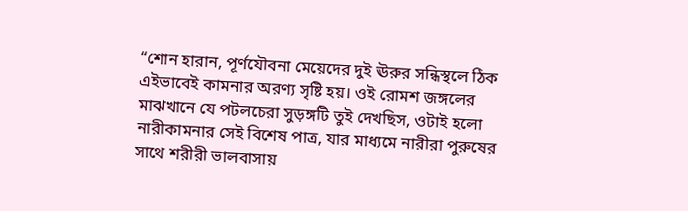“শোন হারান, পূর্ণযৌবনা মেয়েদের দুই ঊরুর সন্ধিস্থলে ঠিক এইভাবেই কামনার অরণ্য সৃষ্টি হয়। ওই রোমশ জঙ্গলের মাঝখানে যে পটলচেরা সুড়ঙ্গটি তুই দেখছিস, ওটাই হলো নারীকামনার সেই বিশেষ পাত্র, যার মাধ্যমে নারীরা পুরুষের সাথে শরীরী ভালবাসায়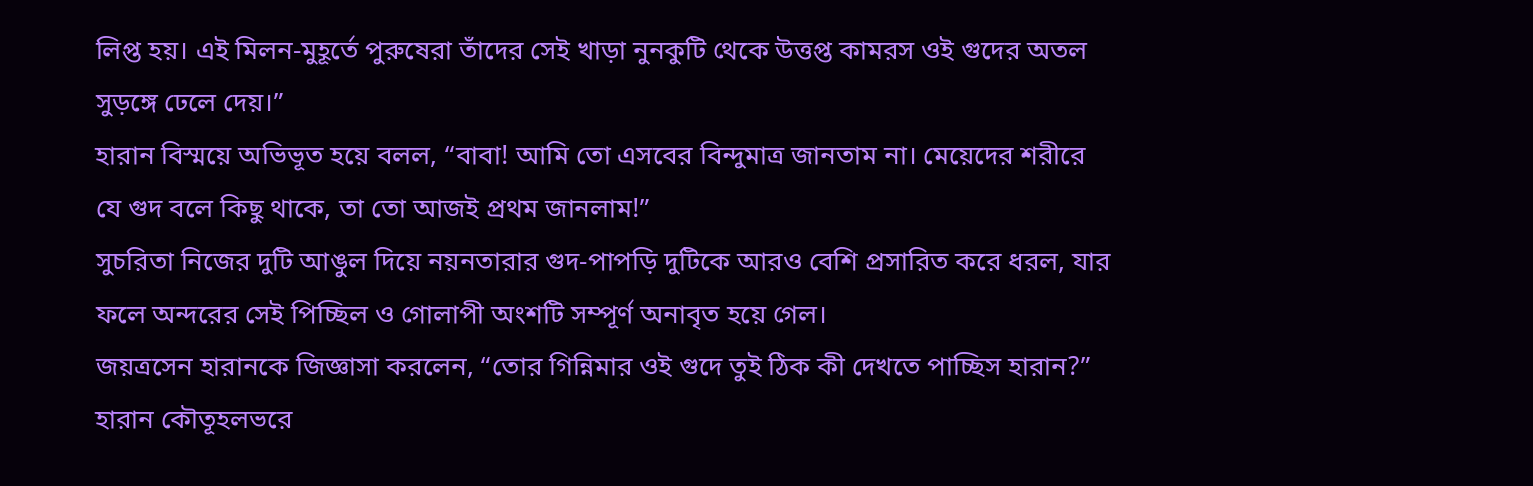লিপ্ত হয়। এই মিলন-মুহূর্তে পুরুষেরা তাঁদের সেই খাড়া নুনকুটি থেকে উত্তপ্ত কামরস ওই গুদের অতল সুড়ঙ্গে ঢেলে দেয়।”
হারান বিস্ময়ে অভিভূত হয়ে বলল, “বাবা! আমি তো এসবের বিন্দুমাত্র জানতাম না। মেয়েদের শরীরে যে গুদ বলে কিছু থাকে, তা তো আজই প্রথম জানলাম!”
সুচরিতা নিজের দুটি আঙুল দিয়ে নয়নতারার গুদ-পাপড়ি দুটিকে আরও বেশি প্রসারিত করে ধরল, যার ফলে অন্দরের সেই পিচ্ছিল ও গোলাপী অংশটি সম্পূর্ণ অনাবৃত হয়ে গেল।
জয়ত্রসেন হারানকে জিজ্ঞাসা করলেন, “তোর গিন্নিমার ওই গুদে তুই ঠিক কী দেখতে পাচ্ছিস হারান?”
হারান কৌতূহলভরে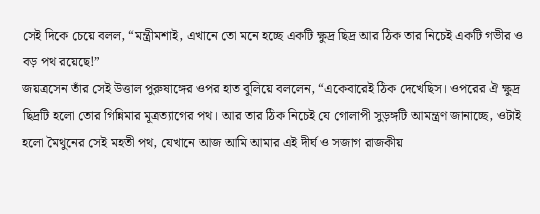সেই দিকে চেয়ে বলল, “মন্ত্রীমশাই, এখানে তো মনে হচ্ছে একটি ক্ষুদ্র ছিদ্র আর ঠিক তার নিচেই একটি গভীর ও বড় পথ রয়েছে!”
জয়ত্রসেন তাঁর সেই উত্তাল পুরুষাঙ্গের ওপর হাত বুলিয়ে বললেন, “একেবারেই ঠিক দেখেছিস। ওপরের ঐ ক্ষুদ্র ছিদ্রটি হলো তোর গিন্নিমার মূত্রত্যাগের পথ। আর তার ঠিক নিচেই যে গোলাপী সুড়ঙ্গটি আমন্ত্রণ জানাচ্ছে, ওটাই হলো মৈথুনের সেই মহতী পথ, যেখানে আজ আমি আমার এই দীর্ঘ ও সজাগ রাজকীয়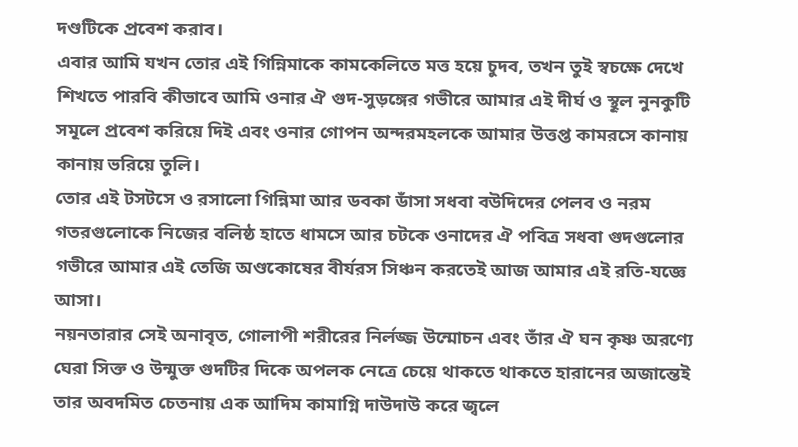দণ্ডটিকে প্রবেশ করাব।
এবার আমি যখন তোর এই গিন্নিমাকে কামকেলিতে মত্ত হয়ে চুদব, তখন তুই স্বচক্ষে দেখে শিখতে পারবি কীভাবে আমি ওনার ঐ গুদ-সুড়ঙ্গের গভীরে আমার এই দীর্ঘ ও স্থূল নুনকুটি সমূলে প্রবেশ করিয়ে দিই এবং ওনার গোপন অন্দরমহলকে আমার উত্তপ্ত কামরসে কানায় কানায় ভরিয়ে তুলি।
তোর এই টসটসে ও রসালো গিন্নিমা আর ডবকা ডাঁসা সধবা বউদিদের পেলব ও নরম গতরগুলোকে নিজের বলিষ্ঠ হাতে ধামসে আর চটকে ওনাদের ঐ পবিত্র সধবা গুদগুলোর গভীরে আমার এই তেজি অণ্ডকোষের বীর্যরস সিঞ্চন করতেই আজ আমার এই রতি-যজ্ঞে আসা।
নয়নতারার সেই অনাবৃত, গোলাপী শরীরের নির্লজ্জ উন্মোচন এবং তাঁর ঐ ঘন কৃষ্ণ অরণ্যে ঘেরা সিক্ত ও উন্মুক্ত গুদটির দিকে অপলক নেত্রে চেয়ে থাকতে থাকতে হারানের অজান্তেই তার অবদমিত চেতনায় এক আদিম কামাগ্নি দাউদাউ করে জ্বলে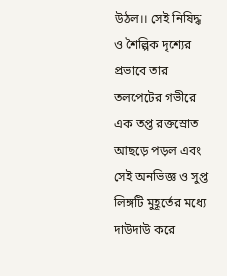উঠল।। সেই নিষিদ্ধ ও শৈল্পিক দৃশ্যের প্রভাবে তার তলপেটের গভীরে এক তপ্ত রক্তস্রোত আছড়ে পড়ল এবং সেই অনভিজ্ঞ ও সুপ্ত লিঙ্গটি মুহূর্তের মধ্যে দাউদাউ করে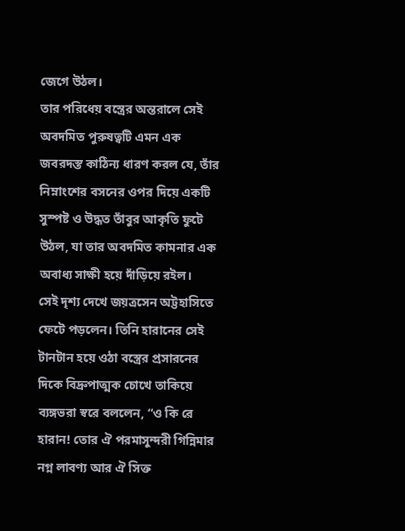জেগে উঠল।
তার পরিধেয় বস্ত্রের অন্তরালে সেই অবদমিত পুরুষত্বটি এমন এক জবরদস্ত কাঠিন্য ধারণ করল যে, তাঁর নিম্নাংশের বসনের ওপর দিয়ে একটি সুস্পষ্ট ও উদ্ধত তাঁবুর আকৃতি ফুটে উঠল, যা তার অবদমিত কামনার এক অবাধ্য সাক্ষী হয়ে দাঁড়িয়ে রইল।
সেই দৃশ্য দেখে জয়ত্রসেন অট্টহাসিতে ফেটে পড়লেন। তিনি হারানের সেই টানটান হয়ে ওঠা বস্ত্রের প্রসারনের দিকে বিদ্রুপাত্মক চোখে তাকিয়ে ব্যঙ্গভরা স্বরে বললেন, “ও কি রে হারান! তোর ঐ পরমাসুন্দরী গিন্নিমার নগ্ন লাবণ্য আর ঐ সিক্ত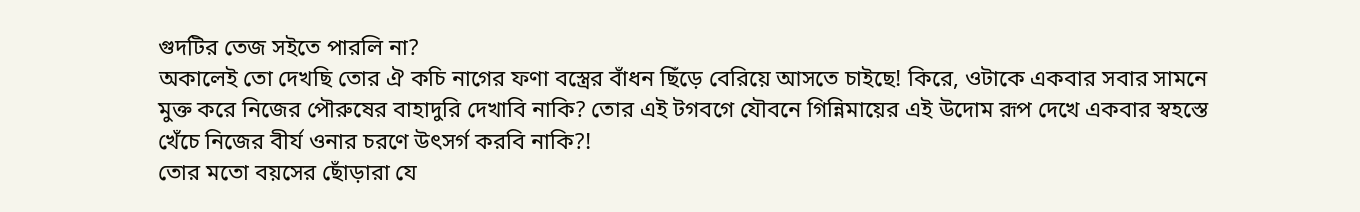গুদটির তেজ সইতে পারলি না?
অকালেই তো দেখছি তোর ঐ কচি নাগের ফণা বস্ত্রের বাঁধন ছিঁড়ে বেরিয়ে আসতে চাইছে! কিরে, ওটাকে একবার সবার সামনে মুক্ত করে নিজের পৌরুষের বাহাদুরি দেখাবি নাকি? তোর এই টগবগে যৌবনে গিন্নিমায়ের এই উদোম রূপ দেখে একবার স্বহস্তে খেঁচে নিজের বীর্য ওনার চরণে উৎসর্গ করবি নাকি?!
তোর মতো বয়সের ছোঁড়ারা যে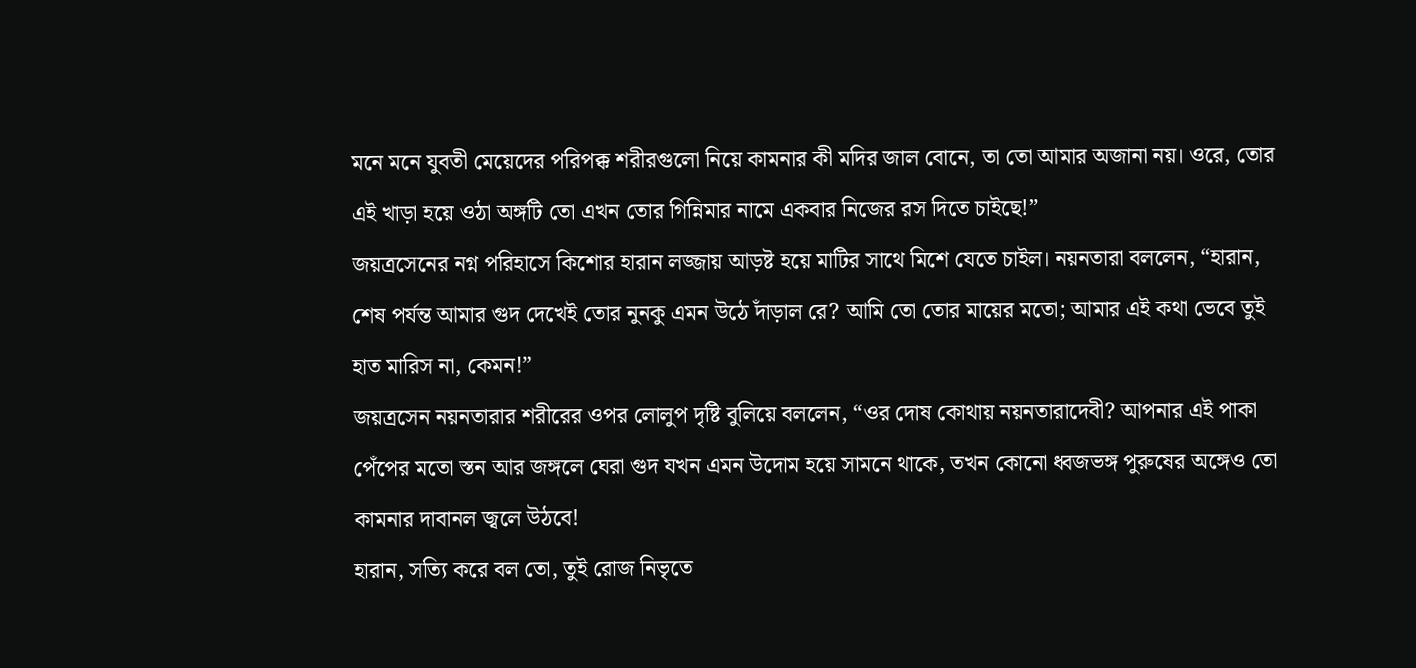মনে মনে যুবতী মেয়েদের পরিপক্ক শরীরগুলো নিয়ে কামনার কী মদির জাল বোনে, তা তো আমার অজানা নয়। ওরে, তোর এই খাড়া হয়ে ওঠা অঙ্গটি তো এখন তোর গিন্নিমার নামে একবার নিজের রস দিতে চাইছে!”
জয়ত্রসেনের নগ্ন পরিহাসে কিশোর হারান লজ্জায় আড়ষ্ট হয়ে মাটির সাথে মিশে যেতে চাইল। নয়নতারা বললেন, “হারান, শেষ পর্যন্ত আমার গুদ দেখেই তোর নুনকু এমন উঠে দাঁড়াল রে? আমি তো তোর মায়ের মতো; আমার এই কথা ভেবে তুই হাত মারিস না, কেমন!”
জয়ত্রসেন নয়নতারার শরীরের ওপর লোলুপ দৃষ্টি বুলিয়ে বললেন, “ওর দোষ কোথায় নয়নতারাদেবী? আপনার এই পাকা পেঁপের মতো স্তন আর জঙ্গলে ঘেরা গুদ যখন এমন উদোম হয়ে সামনে থাকে, তখন কোনো ধ্বজভঙ্গ পুরুষের অঙ্গেও তো কামনার দাবানল জ্বলে উঠবে!
হারান, সত্যি করে বল তো, তুই রোজ নিভৃতে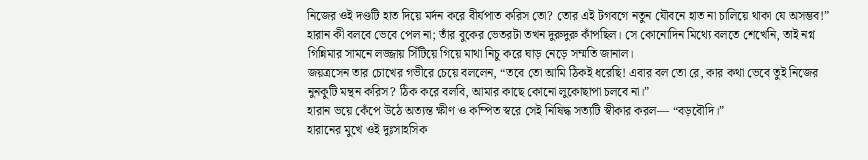নিজের ওই দণ্ডটি হাত দিয়ে মর্দন করে বীর্যপাত করিস তো? তোর এই টগবগে নতুন যৌবনে হাত না চালিয়ে থাকা যে অসম্ভব!”
হারান কী বলবে ভেবে পেল না; তাঁর বুকের ভেতরটা তখন দুরুদুরু কাঁপছিল। সে কোনোদিন মিথ্যে বলতে শেখেনি, তাই নগ্ন গিন্নিমার সামনে লজ্জায় সিঁটিয়ে গিয়ে মাথা নিচু করে ঘাড় নেড়ে সম্মতি জানাল।
জয়ত্রসেন তার চোখের গভীরে চেয়ে বললেন, “তবে তো আমি ঠিকই ধরেছি! এবার বল তো রে, কার কথা ভেবে তুই নিজের নুনকুটি মন্থন করিস? ঠিক করে বলবি, আমার কাছে কোনো লুকোছাপা চলবে না।”
হারান ভয়ে কেঁপে উঠে অত্যন্ত ক্ষীণ ও কম্পিত স্বরে সেই নিষিদ্ধ সত্যটি স্বীকার করল— “বড়বৌদি।”
হারানের মুখে ওই দুঃসাহসিক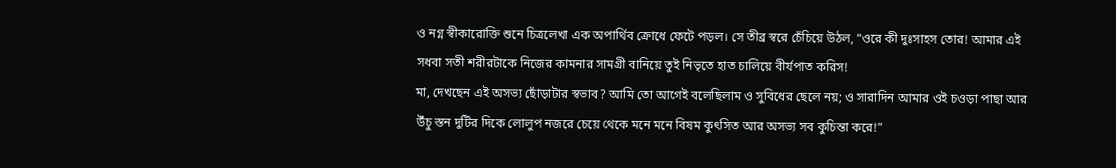ও নগ্ন স্বীকারোক্তি শুনে চিত্রলেখা এক অপার্থিব ক্রোধে ফেটে পড়ল। সে তীব্র স্বরে চেঁচিয়ে উঠল, “ওরে কী দুঃসাহস তোর! আমার এই সধবা সতী শরীরটাকে নিজের কামনার সামগ্রী বানিয়ে তুই নিভৃতে হাত চালিয়ে বীর্যপাত করিস!
মা, দেখছেন এই অসভ্য ছোঁড়াটার স্বভাব? আমি তো আগেই বলেছিলাম ও সুবিধের ছেলে নয়; ও সারাদিন আমার ওই চওড়া পাছা আর উঁচু স্তন দুটির দিকে লোলুপ নজরে চেয়ে থেকে মনে মনে বিষম কুৎসিত আর অসভ্য সব কুচিন্তা করে!”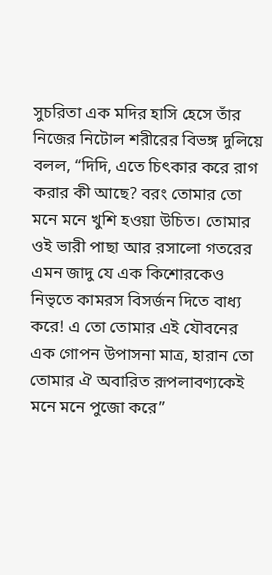সুচরিতা এক মদির হাসি হেসে তাঁর নিজের নিটোল শরীরের বিভঙ্গ দুলিয়ে বলল, “দিদি, এতে চিৎকার করে রাগ করার কী আছে? বরং তোমার তো মনে মনে খুশি হওয়া উচিত। তোমার ওই ভারী পাছা আর রসালো গতরের এমন জাদু যে এক কিশোরকেও নিভৃতে কামরস বিসর্জন দিতে বাধ্য করে! এ তো তোমার এই যৌবনের এক গোপন উপাসনা মাত্র, হারান তো তোমার ঐ অবারিত রূপলাবণ্যকেই মনে মনে পুজো করে”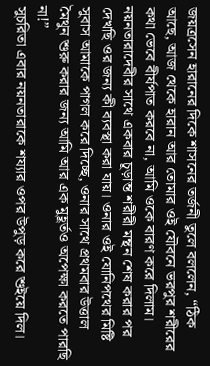জয়ত্রসেন হারানের দিকে শাসনের তর্জনী তুলে বললেন, “ঠিক আছে, আজ থেকে হারান আর তোমার ওই যৌবনে ভরপুর শরীরের কথা ভেবে বীর্যপাত করবে না, আমি ওকে বারণ করে দিলাম।
নয়নতারাদেবীর সাথে একবার চূড়ান্ত শরীরী মন্থন শেষ করার পর দেখছি ওর জন্য কী ব্যবস্থা করা যায়। ওনার ওই যোনিপথের মিষ্টি সুবাস আমাকে পাগল করে দিচ্ছে, ওনার সাথে প্রথমবার উত্তাল মৈথুন শুরু করার জন্য আমি আর এক মুহূর্তও অপেক্ষা করতে পারছি না!”
সুচরিতা এবার নয়নতারাকে শয্যার ওপর উপুড় করে শুইয়ে দিল।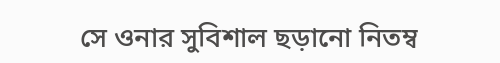সে ওনার সুবিশাল ছড়ানো নিতম্ব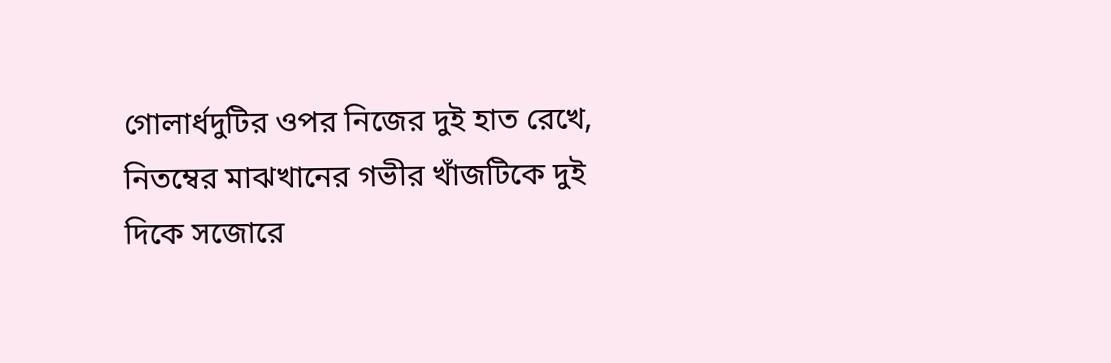গোলার্ধদুটির ওপর নিজের দুই হাত রেখে, নিতম্বের মাঝখানের গভীর খাঁজটিকে দুই দিকে সজোরে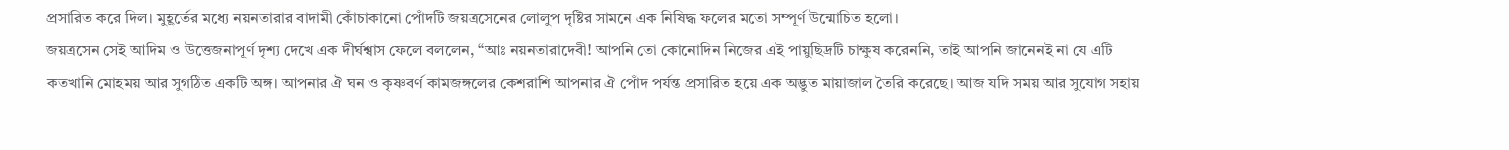প্রসারিত করে দিল। মুহূর্তের মধ্যে নয়নতারার বাদামী কোঁচাকানো পোঁদটি জয়ত্রসেনের লোলুপ দৃষ্টির সামনে এক নিষিদ্ধ ফলের মতো সম্পূর্ণ উন্মোচিত হলো।
জয়ত্রসেন সেই আদিম ও উত্তেজনাপূর্ণ দৃশ্য দেখে এক দীর্ঘশ্বাস ফেলে বললেন, “আঃ নয়নতারাদেবী! আপনি তো কোনোদিন নিজের এই পায়ুছিদ্রটি চাক্ষুষ করেননি, তাই আপনি জানেনই না যে এটি কতখানি মোহময় আর সুগঠিত একটি অঙ্গ। আপনার ঐ ঘন ও কৃষ্ণবর্ণ কামজঙ্গলের কেশরাশি আপনার ঐ পোঁদ পর্যন্ত প্রসারিত হয়ে এক অদ্ভুত মায়াজাল তৈরি করেছে। আজ যদি সময় আর সুযোগ সহায়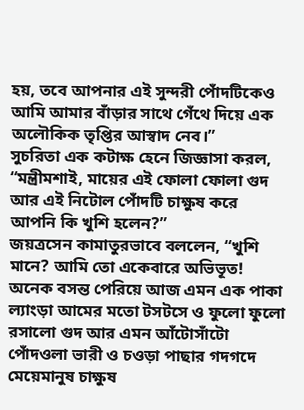হয়, তবে আপনার এই সুন্দরী পোঁদটিকেও আমি আমার বাঁড়ার সাথে গেঁথে দিয়ে এক অলৌকিক তৃপ্তির আস্বাদ নেব।”
সুচরিতা এক কটাক্ষ হেনে জিজ্ঞাসা করল, “মন্ত্রীমশাই, মায়ের এই ফোলা ফোলা গুদ আর এই নিটোল পোঁদটি চাক্ষুষ করে আপনি কি খুশি হলেন?”
জয়ত্রসেন কামাতুরভাবে বললেন, “খুশি মানে? আমি তো একেবারে অভিভূত! অনেক বসন্ত পেরিয়ে আজ এমন এক পাকা ল্যাংড়া আমের মতো টসটসে ও ফুলো ফুলো রসালো গুদ আর এমন আঁটোসাঁটো পোঁদওলা ভারী ও চওড়া পাছার গদগদে মেয়েমানুষ চাক্ষুষ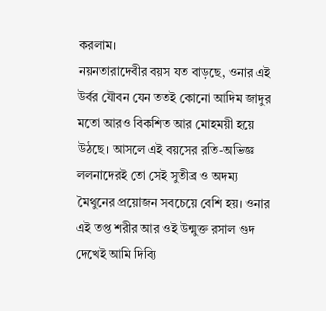করলাম।
নয়নতারাদেবীর বয়স যত বাড়ছে, ওনার এই উর্বর যৌবন যেন ততই কোনো আদিম জাদুর মতো আরও বিকশিত আর মোহময়ী হয়ে উঠছে। আসলে এই বয়সের রতি-অভিজ্ঞ ললনাদেরই তো সেই সুতীব্র ও অদম্য মৈথুনের প্রয়োজন সবচেয়ে বেশি হয়। ওনার এই তপ্ত শরীর আর ওই উন্মুক্ত রসাল গুদ দেখেই আমি দিব্যি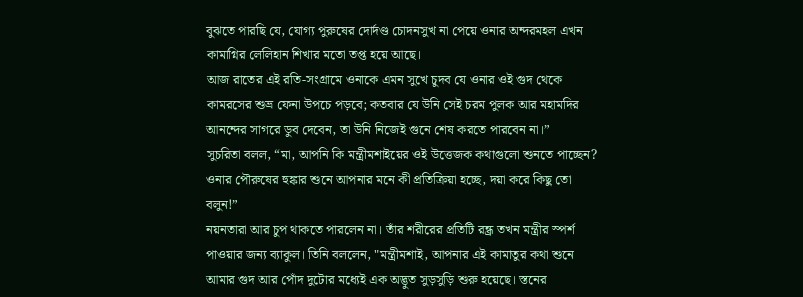বুঝতে পারছি যে, যোগ্য পুরুষের দোর্দণ্ড চোদনসুখ না পেয়ে ওনার অন্দরমহল এখন কামাগ্নির লেলিহান শিখার মতো তপ্ত হয়ে আছে।
আজ রাতের এই রতি-সংগ্রামে ওনাকে এমন সুখে চুদব যে ওনার ওই গুদ থেকে কামরসের শুভ্র ফেনা উপচে পড়বে; কতবার যে উনি সেই চরম পুলক আর মহামদির আনন্দের সাগরে ডুব দেবেন, তা উনি নিজেই গুনে শেষ করতে পারবেন না।”
সুচরিতা বলল, “মা, আপনি কি মন্ত্রীমশাইয়ের ওই উত্তেজক কথাগুলো শুনতে পাচ্ছেন? ওনার পৌরুষের হুঙ্কার শুনে আপনার মনে কী প্রতিক্রিয়া হচ্ছে, দয়া করে কিছু তো বলুন!”
নয়নতারা আর চুপ থাকতে পারলেন না। তাঁর শরীরের প্রতিটি রন্ধ্র তখন মন্ত্রীর স্পর্শ পাওয়ার জন্য ব্যাকুল। তিনি বললেন, "মন্ত্রীমশাই, আপনার এই কামাতুর কথা শুনে আমার গুদ আর পোঁদ দুটোর মধ্যেই এক অদ্ভুত সুড়সুড়ি শুরু হয়েছে। স্তনের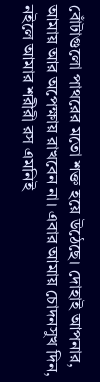বোঁটাগুলো পাথরের মতো শক্ত হয়ে উঠেছে। দোহাই আপনার, আমায় আর অপেক্ষায় রাখবেন না। এবার আমায় চোদনসুখ দিন, নইলে আমার শরীরী রস এমনিই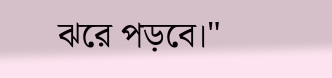ঝরে পড়বে।"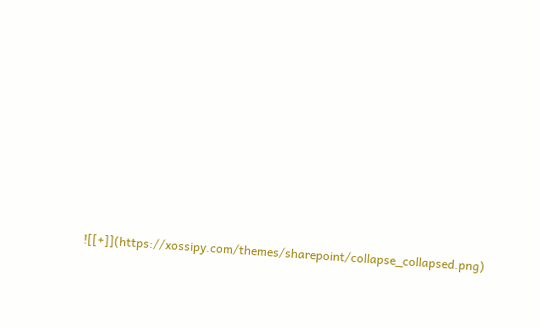![[+]](https://xossipy.com/themes/sharepoint/collapse_collapsed.png)